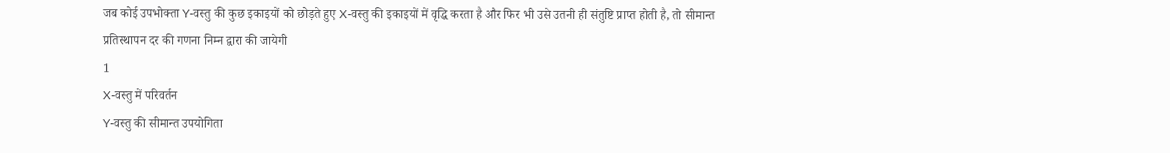जब कोई उपभोक्ता Y-वस्तु की कुछ इकाइयों को छोड़ते हुए X-वस्तु की इकाइयों में वृद्धि करता है और फिर भी उसे उतनी ही संतुष्टि प्राप्त होती है, तो सीमान्त प्रतिस्थापन दर की गणना निम्न द्वारा की जायेगी
1
X-वस्तु में परिवर्तन
Y-वस्तु की सीमान्त उपयोगिता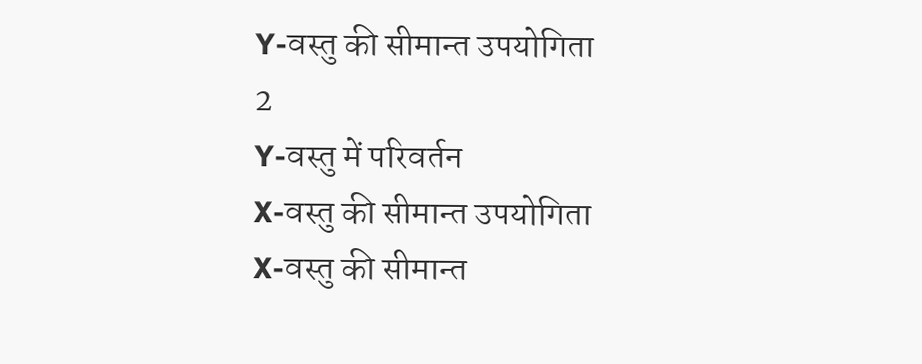Y-वस्तु की सीमान्त उपयोगिता
2
Y-वस्तु में परिवर्तन
X-वस्तु की सीमान्त उपयोगिता
X-वस्तु की सीमान्त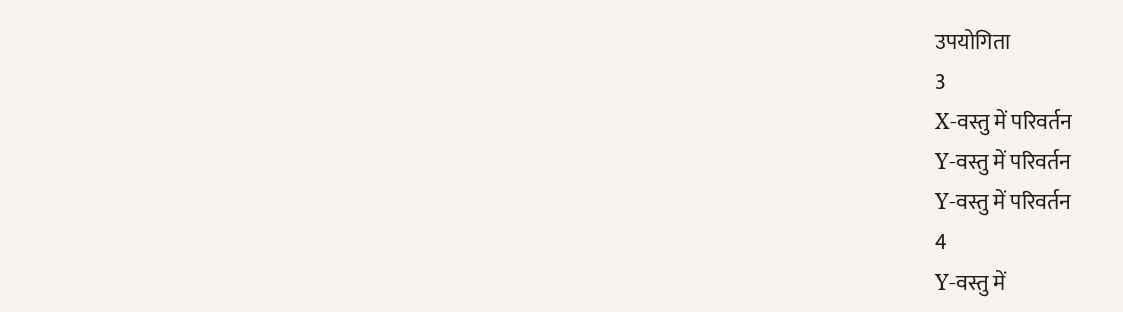उपयोगिता
3
X-वस्तु में परिवर्तन
Y-वस्तु में परिवर्तन
Y-वस्तु में परिवर्तन
4
Y-वस्तु में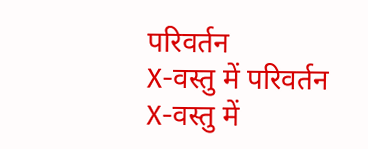परिवर्तन
X-वस्तु में परिवर्तन
X-वस्तु में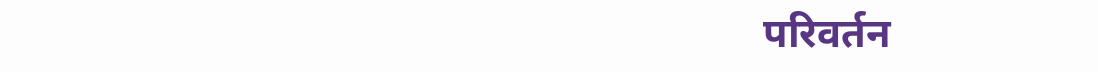परिवर्तन